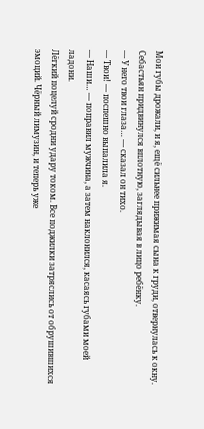Мои губы дрожали, и я, ещё сильнее прижимая сына к груди, отвернулась к окну. Себастьян придвинулся вплотную, заглядывая в лицо ребёнку.
— У него твои глаза… — сказал он тихо.
— Твои! — поспешно выпалила я.
— Наши… — поправил мужчина, а затем наклонился, касаясь губами моей ладони.
Лёгкий поцелуй сродни удару током. Все поджилки затряслись от обрушившихся эмоций. Чёрный лимузин, и теперь уже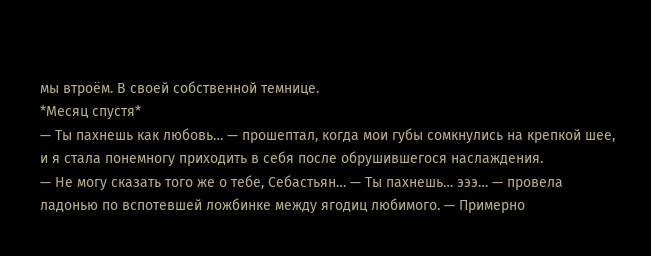мы втроём. В своей собственной темнице.
*Месяц спустя*
— Ты пахнешь как любовь… — прошептал, когда мои губы сомкнулись на крепкой шее, и я стала понемногу приходить в себя после обрушившегося наслаждения.
— Не могу сказать того же о тебе, Себастьян… — Ты пахнешь… эээ… — провела ладонью по вспотевшей ложбинке между ягодиц любимого. — Примерно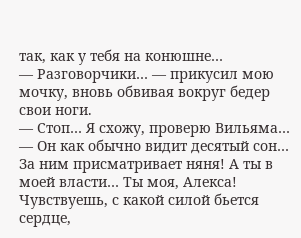так, как у тебя на конюшне…
— Разговорчики… — прикусил мою мочку, вновь обвивая вокруг бедер свои ноги.
— Стоп… Я схожу, проверю Вильяма…
— Он как обычно видит десятый сон… За ним присматривает няня! А ты в моей власти… Ты моя, Алекса! Чувствуешь, с какой силой бьется сердце,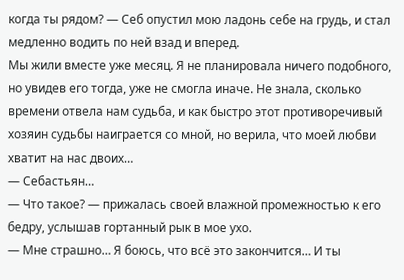когда ты рядом? — Себ опустил мою ладонь себе на грудь, и стал медленно водить по ней взад и вперед.
Мы жили вместе уже месяц. Я не планировала ничего подобного, но увидев его тогда, уже не смогла иначе. Не знала, сколько времени отвела нам судьба, и как быстро этот противоречивый хозяин судьбы наиграется со мной, но верила, что моей любви хватит на нас двоих…
— Себастьян…
— Что такое? — прижалась своей влажной промежностью к его бедру, услышав гортанный рык в мое ухо.
— Мне страшно… Я боюсь, что всё это закончится… И ты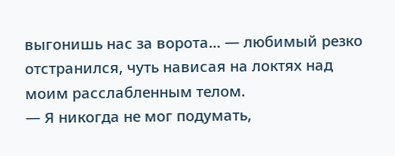выгонишь нас за ворота… — любимый резко отстранился, чуть нависая на локтях над моим расслабленным телом.
— Я никогда не мог подумать,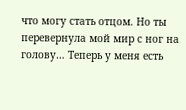что могу стать отцом. Но ты перевернула мой мир с ног на голову… Теперь у меня есть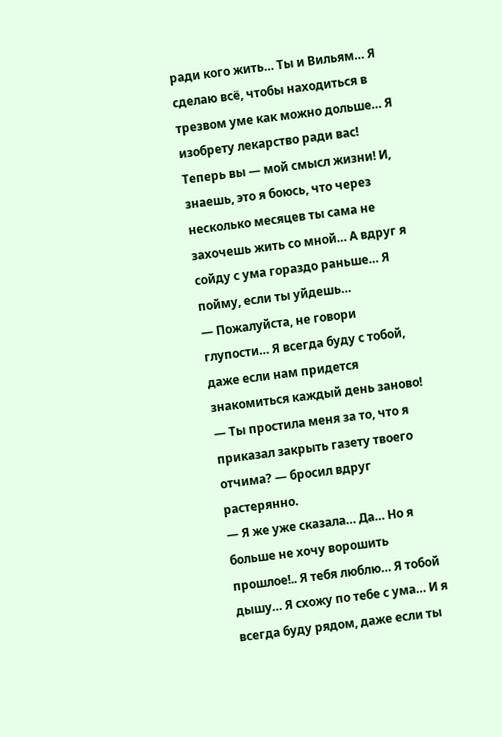ради кого жить… Ты и Вильям… Я сделаю всё, чтобы находиться в трезвом уме как можно дольше… Я изобрету лекарство ради вас! Теперь вы — мой смысл жизни! И, знаешь, это я боюсь, что через несколько месяцев ты сама не захочешь жить со мной… А вдруг я сойду с ума гораздо раньше… Я пойму, если ты уйдешь…
— Пожалуйста, не говори глупости… Я всегда буду с тобой, даже если нам придется знакомиться каждый день заново!
— Ты простила меня за то, что я приказал закрыть газету твоего отчима? — бросил вдруг растерянно.
— Я же уже сказала… Да… Но я больше не хочу ворошить прошлое!.. Я тебя люблю… Я тобой дышу… Я схожу по тебе с ума… И я всегда буду рядом, даже если ты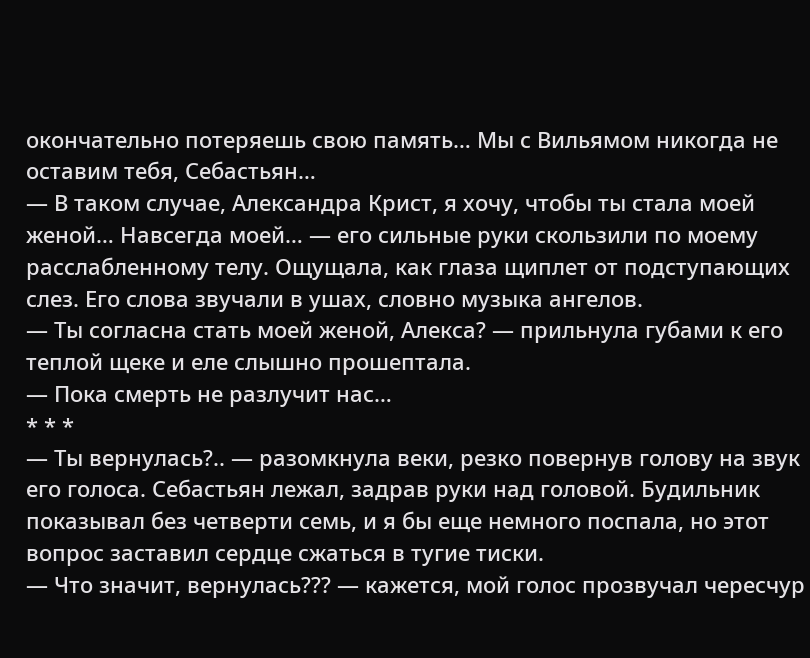окончательно потеряешь свою память… Мы с Вильямом никогда не оставим тебя, Себастьян…
— В таком случае, Александра Крист, я хочу, чтобы ты стала моей женой… Навсегда моей… — его сильные руки скользили по моему расслабленному телу. Ощущала, как глаза щиплет от подступающих слез. Его слова звучали в ушах, словно музыка ангелов.
— Ты согласна стать моей женой, Алекса? — прильнула губами к его теплой щеке и еле слышно прошептала.
— Пока смерть не разлучит нас…
* * *
— Ты вернулась?.. — разомкнула веки, резко повернув голову на звук его голоса. Себастьян лежал, задрав руки над головой. Будильник показывал без четверти семь, и я бы еще немного поспала, но этот вопрос заставил сердце сжаться в тугие тиски.
— Что значит, вернулась??? — кажется, мой голос прозвучал чересчур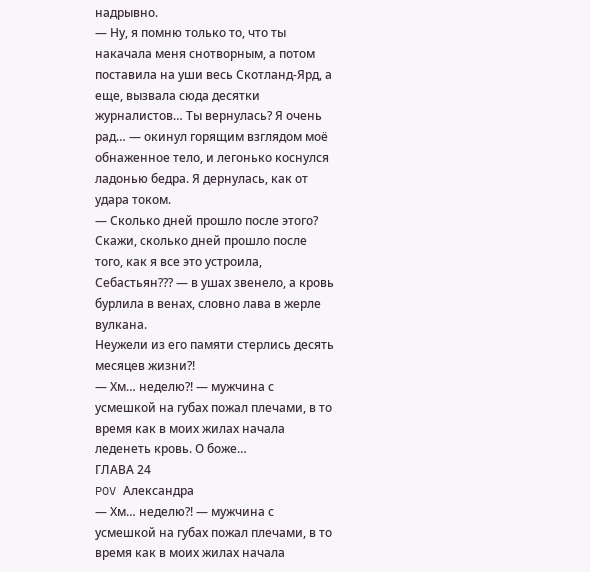надрывно.
— Ну, я помню только то, что ты накачала меня снотворным, а потом поставила на уши весь Скотланд-Ярд, а еще, вызвала сюда десятки журналистов… Ты вернулась? Я очень рад… — окинул горящим взглядом моё обнаженное тело, и легонько коснулся ладонью бедра. Я дернулась, как от удара током.
— Сколько дней прошло после этого? Скажи, сколько дней прошло после того, как я все это устроила, Себастьян??? — в ушах звенело, а кровь бурлила в венах, словно лава в жерле вулкана.
Неужели из его памяти стерлись десять месяцев жизни?!
— Хм… неделю?! — мужчина с усмешкой на губах пожал плечами, в то время как в моих жилах начала леденеть кровь. О боже…
ГЛАВА 24
POV Александра
— Хм… неделю?! — мужчина с усмешкой на губах пожал плечами, в то время как в моих жилах начала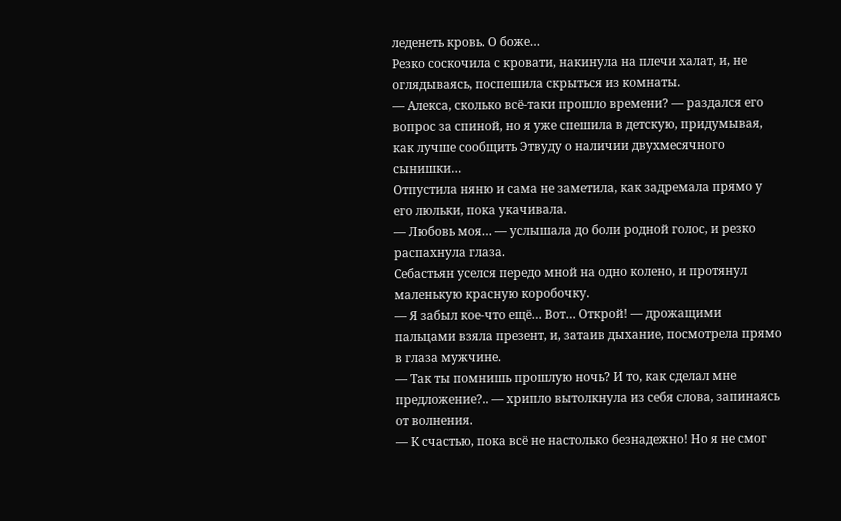леденеть кровь. О боже…
Резко соскочила с кровати, накинула на плечи халат, и, не оглядываясь, поспешила скрыться из комнаты.
— Алекса, сколько всё-таки прошло времени? — раздался его вопрос за спиной, но я уже спешила в детскую, придумывая, как лучше сообщить Этвуду о наличии двухмесячного сынишки…
Отпустила няню и сама не заметила, как задремала прямо у его люльки, пока укачивала.
— Любовь моя… — услышала до боли родной голос, и резко распахнула глаза.
Себастьян уселся передо мной на одно колено, и протянул маленькую красную коробочку.
— Я забыл кое-что ещё… Вот… Открой! — дрожащими пальцами взяла презент, и, затаив дыхание, посмотрела прямо в глаза мужчине.
— Так ты помнишь прошлую ночь? И то, как сделал мне предложение?.. — хрипло вытолкнула из себя слова, запинаясь от волнения.
— К счастью, пока всё не настолько безнадежно! Но я не смог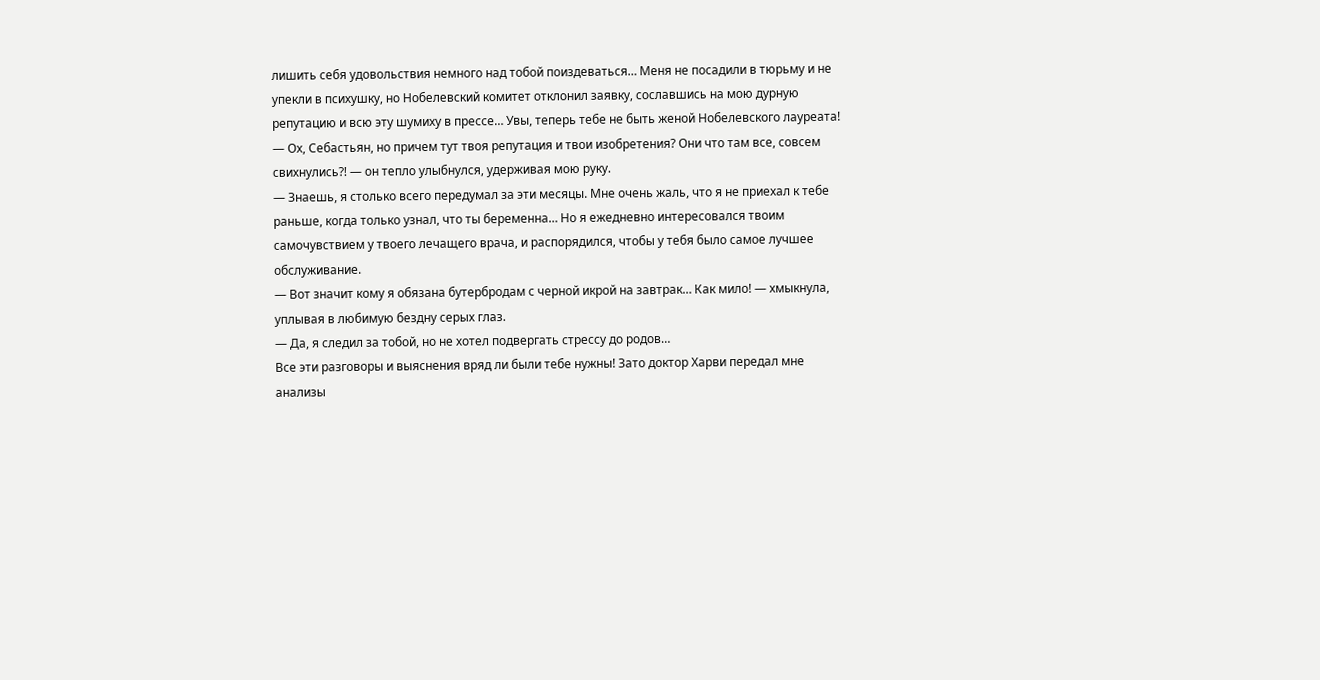лишить себя удовольствия немного над тобой поиздеваться… Меня не посадили в тюрьму и не упекли в психушку, но Нобелевский комитет отклонил заявку, сославшись на мою дурную репутацию и всю эту шумиху в прессе… Увы, теперь тебе не быть женой Нобелевского лауреата!
— Ох, Себастьян, но причем тут твоя репутация и твои изобретения? Они что там все, совсем свихнулись?! — он тепло улыбнулся, удерживая мою руку.
— Знаешь, я столько всего передумал за эти месяцы. Мне очень жаль, что я не приехал к тебе раньше, когда только узнал, что ты беременна… Но я ежедневно интересовался твоим самочувствием у твоего лечащего врача, и распорядился, чтобы у тебя было самое лучшее обслуживание.
— Вот значит кому я обязана бутербродам с черной икрой на завтрак… Как мило! — хмыкнула, уплывая в любимую бездну серых глаз.
— Да, я следил за тобой, но не хотел подвергать стрессу до родов…
Все эти разговоры и выяснения вряд ли были тебе нужны! Зато доктор Харви передал мне анализы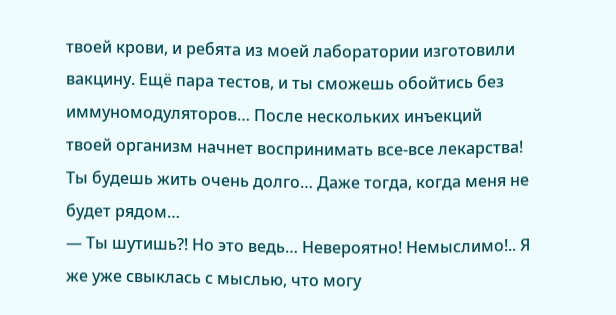твоей крови, и ребята из моей лаборатории изготовили вакцину. Ещё пара тестов, и ты сможешь обойтись без иммуномодуляторов… После нескольких инъекций твоей организм начнет воспринимать все-все лекарства! Ты будешь жить очень долго… Даже тогда, когда меня не будет рядом…
— Ты шутишь?! Но это ведь… Невероятно! Немыслимо!.. Я же уже свыклась с мыслью, что могу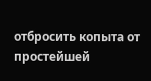отбросить копыта от простейшей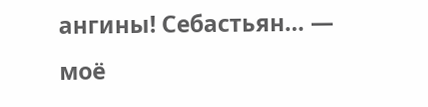ангины! Себастьян… — моё